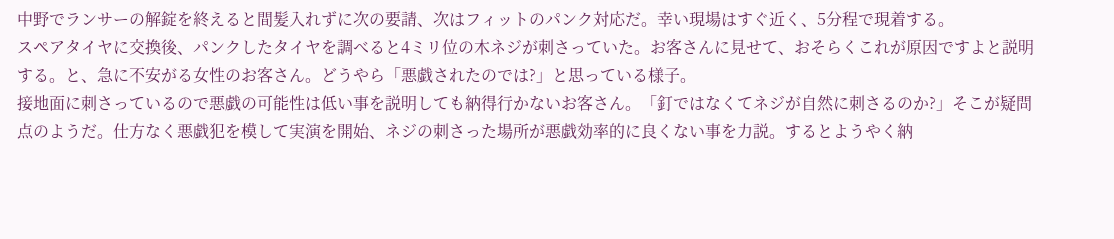中野でランサーの解錠を終えると間髪入れずに次の要請、次はフィットのパンク対応だ。幸い現場はすぐ近く、5分程で現着する。
スペアタイヤに交換後、パンクしたタイヤを調べると4ミリ位の木ネジが刺さっていた。お客さんに見せて、おそらくこれが原因ですよと説明する。と、急に不安がる女性のお客さん。どうやら「悪戯されたのでは?」と思っている様子。
接地面に刺さっているので悪戯の可能性は低い事を説明しても納得行かないお客さん。「釘ではなくてネジが自然に刺さるのか?」そこが疑問点のようだ。仕方なく悪戯犯を模して実演を開始、ネジの刺さった場所が悪戯効率的に良くない事を力説。するとようやく納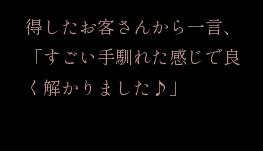得したお客さんから一言、「すごい手馴れた感じで良く解かりました♪」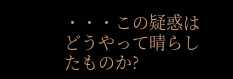・・・この疑惑はどうやって晴らしたものか?